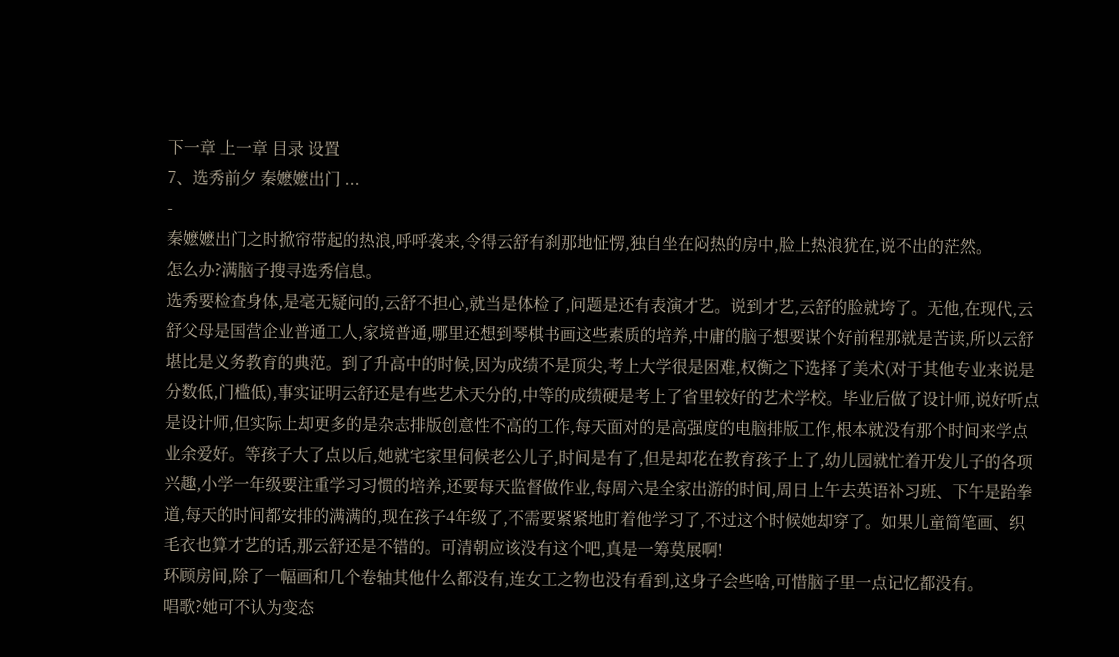下一章 上一章 目录 设置
7、选秀前夕 秦嬷嬷出门 ...
-
秦嬷嬷出门之时掀帘带起的热浪,呼呼袭来,令得云舒有刹那地怔愣,独自坐在闷热的房中,脸上热浪犹在,说不出的茫然。
怎么办?满脑子搜寻选秀信息。
选秀要检查身体,是毫无疑问的,云舒不担心,就当是体检了,问题是还有表演才艺。说到才艺,云舒的脸就垮了。无他,在现代,云舒父母是国营企业普通工人,家境普通,哪里还想到琴棋书画这些素质的培养,中庸的脑子想要谋个好前程那就是苦读,所以云舒堪比是义务教育的典范。到了升高中的时候,因为成绩不是顶尖,考上大学很是困难,权衡之下选择了美术(对于其他专业来说是分数低,门槛低),事实证明云舒还是有些艺术天分的,中等的成绩硬是考上了省里较好的艺术学校。毕业后做了设计师,说好听点是设计师,但实际上却更多的是杂志排版创意性不高的工作,每天面对的是高强度的电脑排版工作,根本就没有那个时间来学点业余爱好。等孩子大了点以后,她就宅家里伺候老公儿子,时间是有了,但是却花在教育孩子上了,幼儿园就忙着开发儿子的各项兴趣,小学一年级要注重学习习惯的培养,还要每天监督做作业,每周六是全家出游的时间,周日上午去英语补习班、下午是跆拳道,每天的时间都安排的满满的,现在孩子4年级了,不需要紧紧地盯着他学习了,不过这个时候她却穿了。如果儿童简笔画、织毛衣也算才艺的话,那云舒还是不错的。可清朝应该没有这个吧,真是一筹莫展啊!
环顾房间,除了一幅画和几个卷轴其他什么都没有,连女工之物也没有看到,这身子会些啥,可惜脑子里一点记忆都没有。
唱歌?她可不认为变态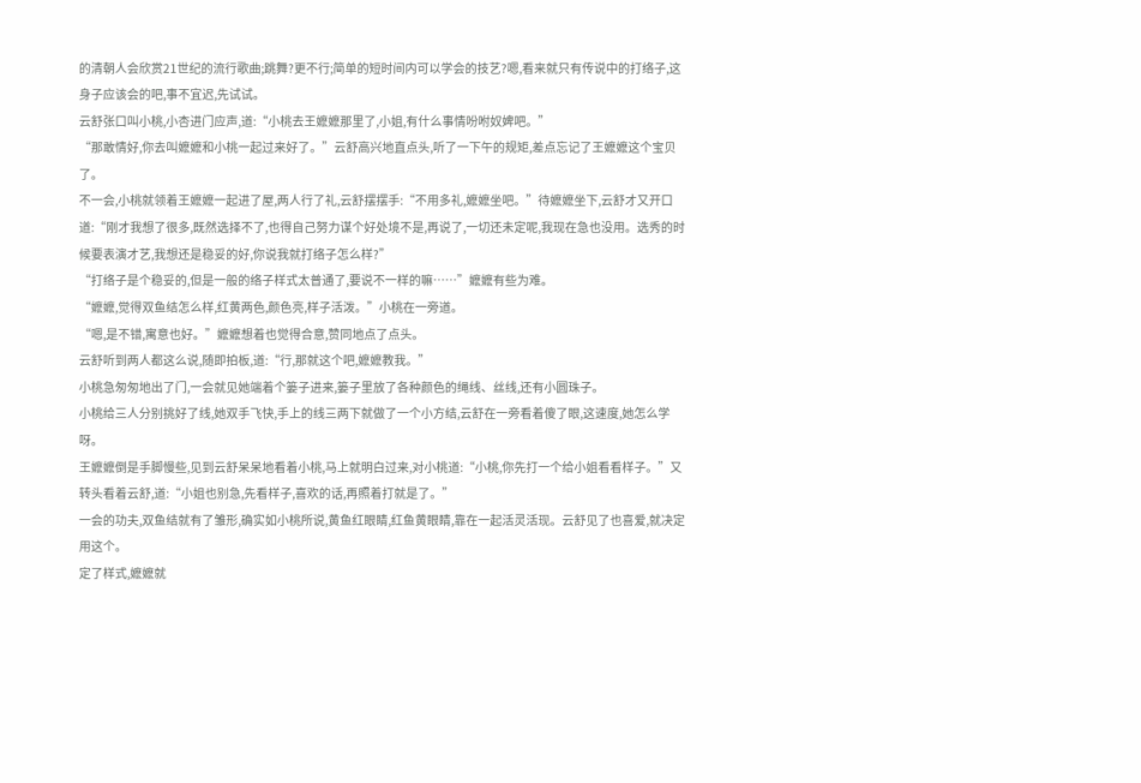的清朝人会欣赏21世纪的流行歌曲;跳舞?更不行;简单的短时间内可以学会的技艺?嗯,看来就只有传说中的打络子,这身子应该会的吧,事不宜迟,先试试。
云舒张口叫小桃,小杏进门应声,道:“小桃去王嬷嬷那里了,小姐,有什么事情吩咐奴婢吧。”
“那敢情好,你去叫嬷嬷和小桃一起过来好了。”云舒高兴地直点头,听了一下午的规矩,差点忘记了王嬷嬷这个宝贝了。
不一会,小桃就领着王嬷嬷一起进了屋,两人行了礼,云舒摆摆手:“不用多礼,嬷嬷坐吧。”待嬷嬷坐下,云舒才又开口道:“刚才我想了很多,既然选择不了,也得自己努力谋个好处境不是,再说了,一切还未定呢,我现在急也没用。选秀的时候要表演才艺,我想还是稳妥的好,你说我就打络子怎么样?”
“打络子是个稳妥的,但是一般的络子样式太普通了,要说不一样的嘛……”嬷嬷有些为难。
“嬷嬷,觉得双鱼结怎么样,红黄两色,颜色亮,样子活泼。”小桃在一旁道。
“嗯,是不错,寓意也好。”嬷嬷想着也觉得合意,赞同地点了点头。
云舒听到两人都这么说,随即拍板,道:“行,那就这个吧,嬷嬷教我。”
小桃急匆匆地出了门,一会就见她端着个篓子进来,篓子里放了各种颜色的绳线、丝线,还有小圆珠子。
小桃给三人分别挑好了线,她双手飞快,手上的线三两下就做了一个小方结,云舒在一旁看着傻了眼,这速度,她怎么学呀。
王嬷嬷倒是手脚慢些,见到云舒呆呆地看着小桃,马上就明白过来,对小桃道:“小桃,你先打一个给小姐看看样子。”又转头看着云舒,道:“小姐也别急,先看样子,喜欢的话,再照着打就是了。”
一会的功夫,双鱼结就有了雏形,确实如小桃所说,黄鱼红眼睛,红鱼黄眼睛,靠在一起活灵活现。云舒见了也喜爱,就决定用这个。
定了样式,嬷嬷就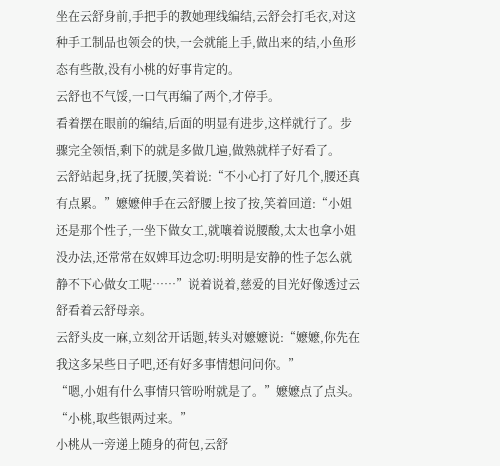坐在云舒身前,手把手的教她理线编结,云舒会打毛衣,对这种手工制品也领会的快,一会就能上手,做出来的结,小鱼形态有些散,没有小桃的好事肯定的。
云舒也不气馁,一口气再编了两个,才停手。
看着摆在眼前的编结,后面的明显有进步,这样就行了。步骤完全领悟,剩下的就是多做几遍,做熟就样子好看了。
云舒站起身,抚了抚腰,笑着说:“不小心打了好几个,腰还真有点累。”嬷嬷伸手在云舒腰上按了按,笑着回道:“小姐还是那个性子,一坐下做女工,就嚷着说腰酸,太太也拿小姐没办法,还常常在奴婢耳边念叨:明明是安静的性子怎么就静不下心做女工呢……”说着说着,慈爱的目光好像透过云舒看着云舒母亲。
云舒头皮一麻,立刻岔开话题,转头对嬷嬷说:“嬷嬷,你先在我这多呆些日子吧,还有好多事情想问问你。”
“嗯,小姐有什么事情只管吩咐就是了。”嬷嬷点了点头。
“小桃,取些银两过来。”
小桃从一旁递上随身的荷包,云舒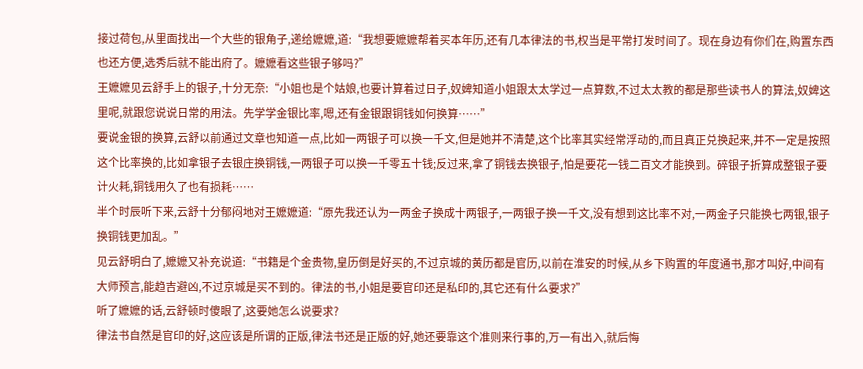接过荷包,从里面找出一个大些的银角子,递给嬷嬷,道:“我想要嬷嬷帮着买本年历,还有几本律法的书,权当是平常打发时间了。现在身边有你们在,购置东西也还方便,选秀后就不能出府了。嬷嬷看这些银子够吗?”
王嬷嬷见云舒手上的银子,十分无奈:“小姐也是个姑娘,也要计算着过日子,奴婢知道小姐跟太太学过一点算数,不过太太教的都是那些读书人的算法,奴婢这里呢,就跟您说说日常的用法。先学学金银比率,嗯,还有金银跟铜钱如何换算……”
要说金银的换算,云舒以前通过文章也知道一点,比如一两银子可以换一千文,但是她并不清楚,这个比率其实经常浮动的,而且真正兑换起来,并不一定是按照这个比率换的,比如拿银子去银庄换铜钱,一两银子可以换一千零五十钱;反过来,拿了铜钱去换银子,怕是要花一钱二百文才能换到。碎银子折算成整银子要计火耗,铜钱用久了也有损耗……
半个时辰听下来,云舒十分郁闷地对王嬷嬷道:“原先我还认为一两金子换成十两银子,一两银子换一千文,没有想到这比率不对,一两金子只能换七两银,银子换铜钱更加乱。”
见云舒明白了,嬷嬷又补充说道:“书籍是个金贵物,皇历倒是好买的,不过京城的黄历都是官历,以前在淮安的时候,从乡下购置的年度通书,那才叫好,中间有大师预言,能趋吉避凶,不过京城是买不到的。律法的书,小姐是要官印还是私印的,其它还有什么要求?”
听了嬷嬷的话,云舒顿时傻眼了,这要她怎么说要求?
律法书自然是官印的好,这应该是所谓的正版,律法书还是正版的好,她还要靠这个准则来行事的,万一有出入,就后悔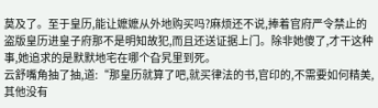莫及了。至于皇历,能让嬷嬷从外地购买吗?麻烦还不说,捧着官府严令禁止的盗版皇历进皇子府那不是明知故犯,而且还送证据上门。除非她傻了,才干这种事,她追求的是默默地宅在哪个旮旯里到死。
云舒嘴角抽了抽,道:“那皇历就算了吧,就买律法的书,官印的,不需要如何精美,其他没有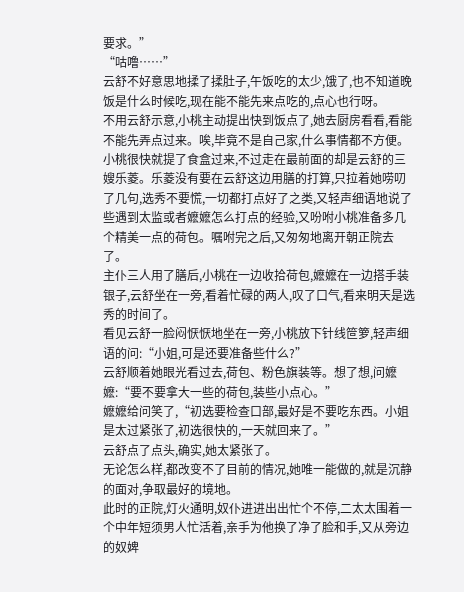要求。”
“咕噜……”
云舒不好意思地揉了揉肚子,午饭吃的太少,饿了,也不知道晚饭是什么时候吃,现在能不能先来点吃的,点心也行呀。
不用云舒示意,小桃主动提出快到饭点了,她去厨房看看,看能不能先弄点过来。唉,毕竟不是自己家,什么事情都不方便。
小桃很快就提了食盒过来,不过走在最前面的却是云舒的三嫂乐菱。乐菱没有要在云舒这边用膳的打算,只拉着她唠叨了几句,选秀不要慌,一切都打点好了之类,又轻声细语地说了些遇到太监或者嬷嬷怎么打点的经验,又吩咐小桃准备多几个精美一点的荷包。嘱咐完之后,又匆匆地离开朝正院去了。
主仆三人用了膳后,小桃在一边收拾荷包,嬷嬷在一边搭手装银子,云舒坐在一旁,看着忙碌的两人,叹了口气,看来明天是选秀的时间了。
看见云舒一脸闷恹恹地坐在一旁,小桃放下针线笸箩,轻声细语的问:“小姐,可是还要准备些什么?”
云舒顺着她眼光看过去,荷包、粉色旗装等。想了想,问嬷嬷:“要不要拿大一些的荷包,装些小点心。”
嬷嬷给问笑了,“初选要检查口部,最好是不要吃东西。小姐是太过紧张了,初选很快的,一天就回来了。”
云舒点了点头,确实,她太紧张了。
无论怎么样,都改变不了目前的情况,她唯一能做的,就是沉静的面对,争取最好的境地。
此时的正院,灯火通明,奴仆进进出出忙个不停,二太太围着一个中年短须男人忙活着,亲手为他换了净了脸和手,又从旁边的奴婢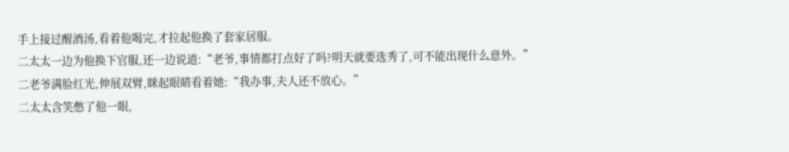手上接过醒酒汤,看着他喝完,才拉起他换了套家居服。
二太太一边为他换下官服,还一边说道:“老爷,事情都打点好了吗?明天就要选秀了,可不能出现什么意外。”
二老爷满脸红光,伸展双臂,眯起眼睛看着她:“我办事,夫人还不放心。”
二太太含笑憋了他一眼,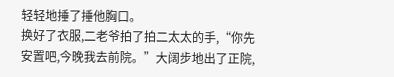轻轻地捶了捶他胸口。
换好了衣服,二老爷拍了拍二太太的手,“你先安置吧,今晚我去前院。”大阔步地出了正院,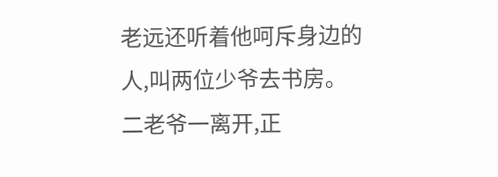老远还听着他呵斥身边的人,叫两位少爷去书房。
二老爷一离开,正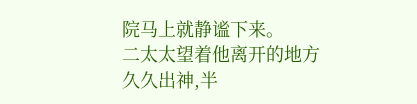院马上就静谧下来。
二太太望着他离开的地方久久出神,半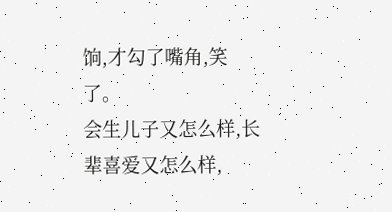饷,才勾了嘴角,笑了。
会生儿子又怎么样,长辈喜爱又怎么样,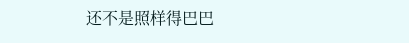还不是照样得巴巴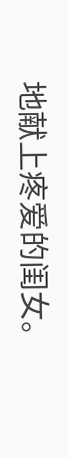地献上疼爱的闺女。